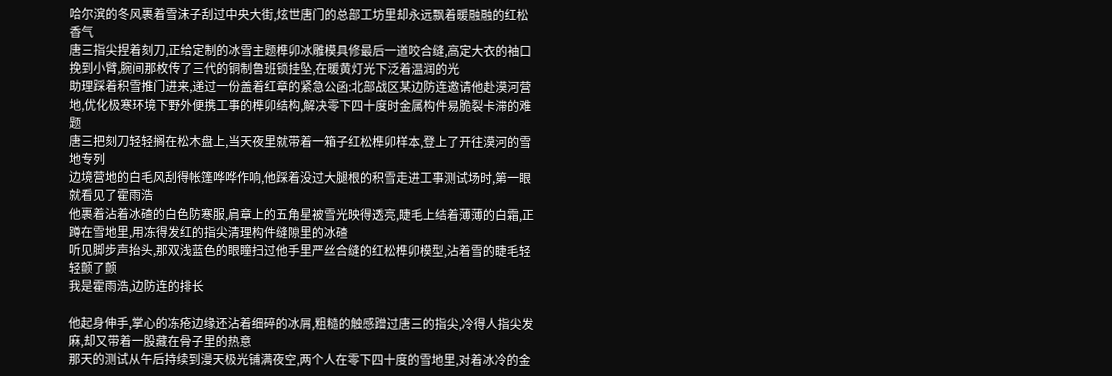哈尔滨的冬风裹着雪沫子刮过中央大街,炫世唐门的总部工坊里却永远飘着暖融融的红松香气
唐三指尖捏着刻刀,正给定制的冰雪主题榫卯冰雕模具修最后一道咬合缝,高定大衣的袖口挽到小臂,腕间那枚传了三代的铜制鲁班锁挂坠,在暖黄灯光下泛着温润的光
助理踩着积雪推门进来,递过一份盖着红章的紧急公函:北部战区某边防连邀请他赴漠河营地,优化极寒环境下野外便携工事的榫卯结构,解决零下四十度时金属构件易脆裂卡滞的难题
唐三把刻刀轻轻搁在松木盘上,当天夜里就带着一箱子红松榫卯样本,登上了开往漠河的雪地专列
边境营地的白毛风刮得帐篷哗哗作响,他踩着没过大腿根的积雪走进工事测试场时,第一眼就看见了霍雨浩
他裹着沾着冰碴的白色防寒服,肩章上的五角星被雪光映得透亮,睫毛上结着薄薄的白霜,正蹲在雪地里,用冻得发红的指尖清理构件缝隙里的冰碴
听见脚步声抬头,那双浅蓝色的眼瞳扫过他手里严丝合缝的红松榫卯模型,沾着雪的睫毛轻轻颤了颤
我是霍雨浩,边防连的排长

他起身伸手,掌心的冻疮边缘还沾着细碎的冰屑,粗糙的触感蹭过唐三的指尖,冷得人指尖发麻,却又带着一股藏在骨子里的热意
那天的测试从午后持续到漫天极光铺满夜空,两个人在零下四十度的雪地里,对着冰冷的金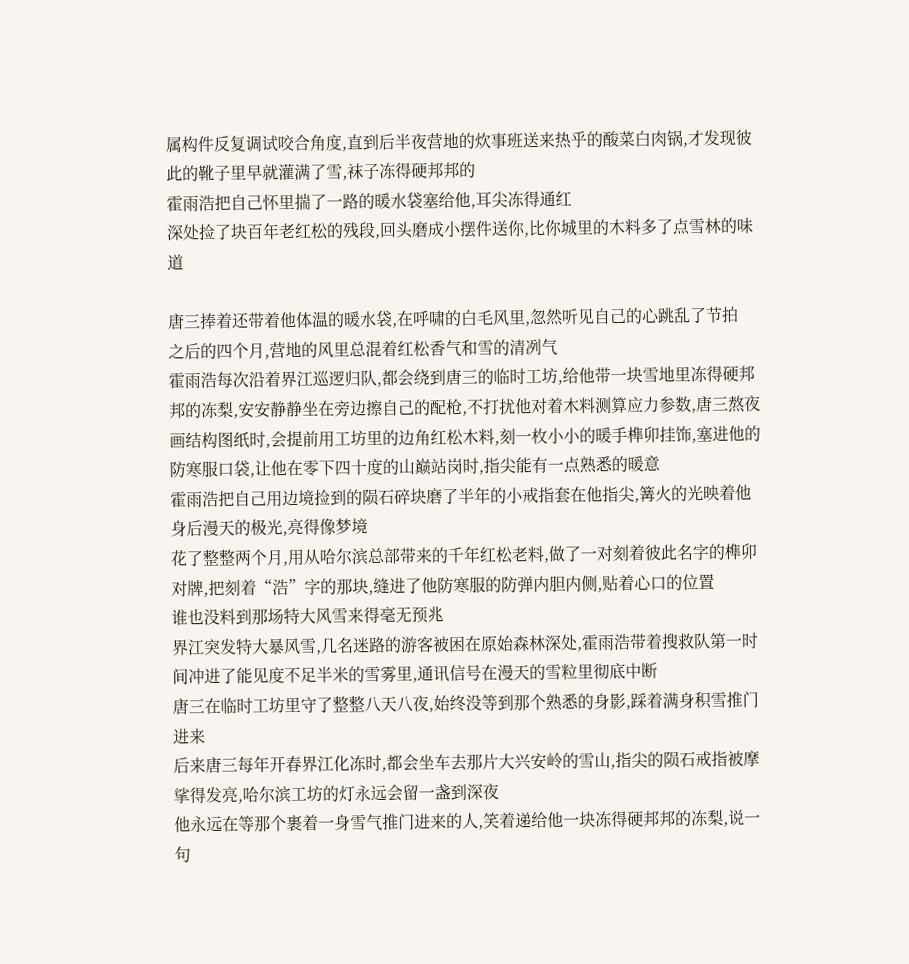属构件反复调试咬合角度,直到后半夜营地的炊事班送来热乎的酸菜白肉锅,才发现彼此的靴子里早就灌满了雪,袜子冻得硬邦邦的
霍雨浩把自己怀里揣了一路的暖水袋塞给他,耳尖冻得通红
深处捡了块百年老红松的残段,回头磨成小摆件送你,比你城里的木料多了点雪林的味道

唐三捧着还带着他体温的暖水袋,在呼啸的白毛风里,忽然听见自己的心跳乱了节拍
之后的四个月,营地的风里总混着红松香气和雪的清冽气
霍雨浩每次沿着界江巡逻归队,都会绕到唐三的临时工坊,给他带一块雪地里冻得硬邦邦的冻梨,安安静静坐在旁边擦自己的配枪,不打扰他对着木料测算应力参数,唐三熬夜画结构图纸时,会提前用工坊里的边角红松木料,刻一枚小小的暖手榫卯挂饰,塞进他的防寒服口袋,让他在零下四十度的山巅站岗时,指尖能有一点熟悉的暖意
霍雨浩把自己用边境捡到的陨石碎块磨了半年的小戒指套在他指尖,篝火的光映着他身后漫天的极光,亮得像梦境
花了整整两个月,用从哈尔滨总部带来的千年红松老料,做了一对刻着彼此名字的榫卯对牌,把刻着“浩”字的那块,缝进了他防寒服的防弹内胆内侧,贴着心口的位置
谁也没料到那场特大风雪来得毫无预兆
界江突发特大暴风雪,几名迷路的游客被困在原始森林深处,霍雨浩带着搜救队第一时间冲进了能见度不足半米的雪雾里,通讯信号在漫天的雪粒里彻底中断
唐三在临时工坊里守了整整八天八夜,始终没等到那个熟悉的身影,踩着满身积雪推门进来
后来唐三每年开春界江化冻时,都会坐车去那片大兴安岭的雪山,指尖的陨石戒指被摩挲得发亮,哈尔滨工坊的灯永远会留一盏到深夜
他永远在等那个裹着一身雪气推门进来的人,笑着递给他一块冻得硬邦邦的冻梨,说一句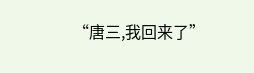“唐三,我回来了”